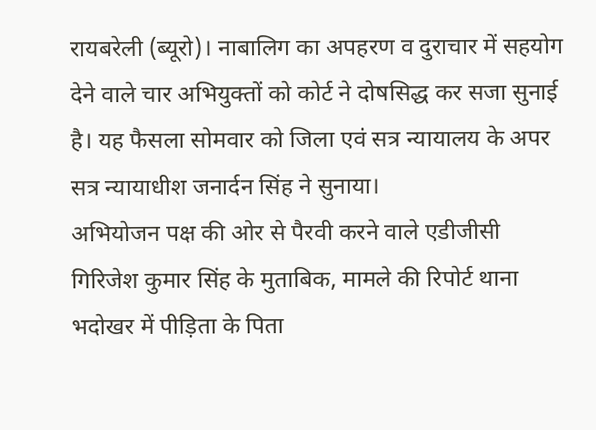रायबरेली (ब्यूरो)। नाबालिग का अपहरण व दुराचार में सहयोग देने वाले चार अभियुक्तों को कोर्ट ने दोषसिद्ध कर सजा सुनाई है। यह फैसला सोमवार को जिला एवं सत्र न्यायालय के अपर सत्र न्यायाधीश जनार्दन सिंह ने सुनाया।
अभियोजन पक्ष की ओर से पैरवी करने वाले एडीजीसी गिरिजेश कुमार सिंह के मुताबिक, मामले की रिपोर्ट थाना भदोखर में पीड़िता के पिता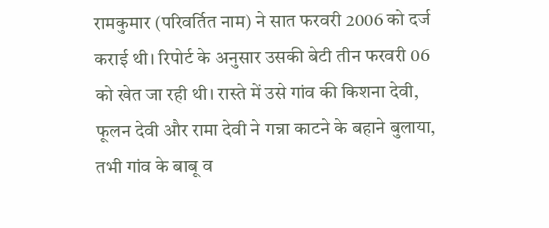रामकुमार (परिवर्तित नाम) ने सात फरवरी 2006 को दर्ज कराई थी। रिपोर्ट के अनुसार उसकी बेटी तीन फरवरी 06 को खेत जा रही थी। रास्ते में उसे गांव की किशना देवी, फूलन देवी और रामा देवी ने गन्ना काटने के बहाने बुलाया, तभी गांव के बाबू व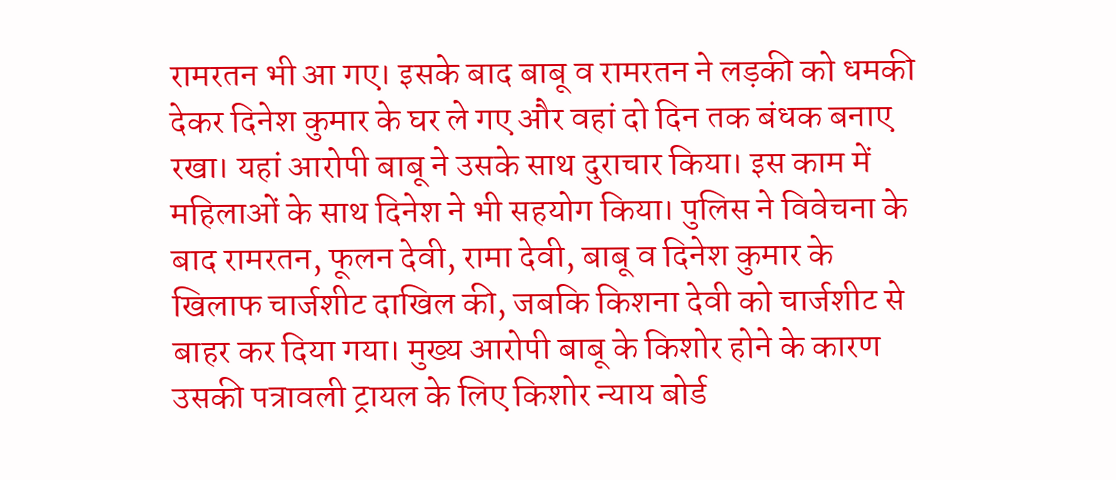रामरतन भी आ गए। इसके बाद बाबू व रामरतन ने लड़की को धमकी देकर दिनेश कुमार के घर ले गए और वहां दो दिन तक बंधक बनाए रखा। यहां आरोपी बाबू ने उसके साथ दुराचार किया। इस काम में महिलाओं के साथ दिनेश ने भी सहयोग किया। पुलिस ने विवेचना के बाद रामरतन, फूलन देवी, रामा देवी, बाबू व दिनेश कुमार के खिलाफ चार्जशीट दाखिल की, जबकि किशना देवी को चार्जशीट से बाहर कर दिया गया। मुख्य आरोपी बाबू के किशोर होने के कारण उसकी पत्रावली ट्रायल के लिए किशोर न्याय बोर्ड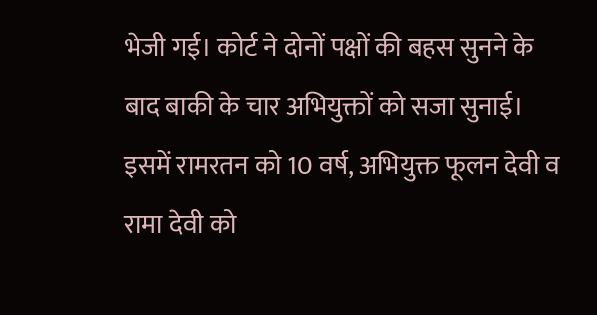भेजी गई। कोर्ट ने दोनों पक्षों की बहस सुनने के बाद बाकी के चार अभियुक्तों को सजा सुनाई। इसमें रामरतन को 10 वर्ष, अभियुक्त फूलन देवी व रामा देवी को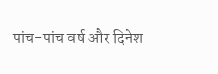पांच-पांच वर्ष और दिनेश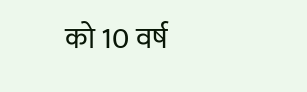को 10 वर्ष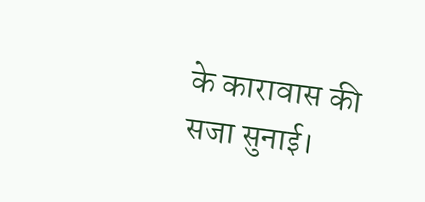के कारावास की सजा सुनाई।